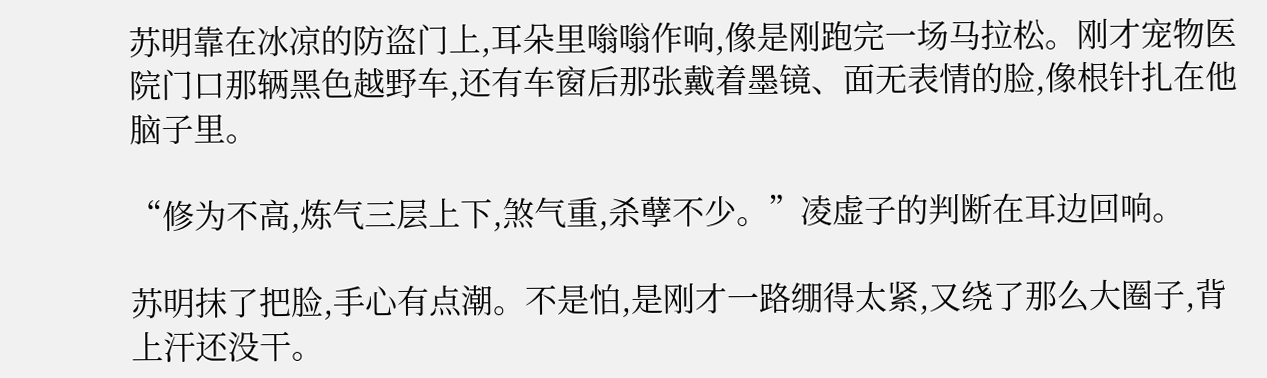苏明靠在冰凉的防盗门上,耳朵里嗡嗡作响,像是刚跑完一场马拉松。刚才宠物医院门口那辆黑色越野车,还有车窗后那张戴着墨镜、面无表情的脸,像根针扎在他脑子里。

“修为不高,炼气三层上下,煞气重,杀孽不少。”凌虚子的判断在耳边回响。

苏明抹了把脸,手心有点潮。不是怕,是刚才一路绷得太紧,又绕了那么大圈子,背上汗还没干。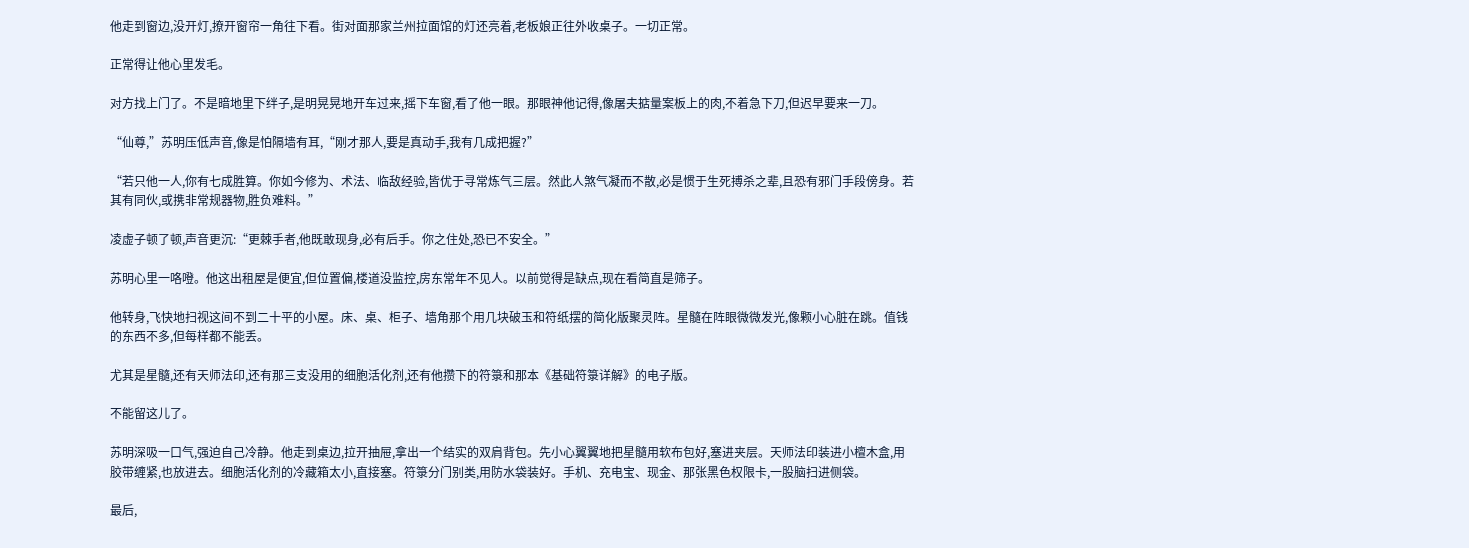他走到窗边,没开灯,撩开窗帘一角往下看。街对面那家兰州拉面馆的灯还亮着,老板娘正往外收桌子。一切正常。

正常得让他心里发毛。

对方找上门了。不是暗地里下绊子,是明晃晃地开车过来,摇下车窗,看了他一眼。那眼神他记得,像屠夫掂量案板上的肉,不着急下刀,但迟早要来一刀。

“仙尊,”苏明压低声音,像是怕隔墙有耳,“刚才那人,要是真动手,我有几成把握?”

“若只他一人,你有七成胜算。你如今修为、术法、临敌经验,皆优于寻常炼气三层。然此人煞气凝而不散,必是惯于生死搏杀之辈,且恐有邪门手段傍身。若其有同伙,或携非常规器物,胜负难料。”

凌虚子顿了顿,声音更沉:“更棘手者,他既敢现身,必有后手。你之住处,恐已不安全。”

苏明心里一咯噔。他这出租屋是便宜,但位置偏,楼道没监控,房东常年不见人。以前觉得是缺点,现在看简直是筛子。

他转身,飞快地扫视这间不到二十平的小屋。床、桌、柜子、墙角那个用几块破玉和符纸摆的简化版聚灵阵。星髓在阵眼微微发光,像颗小心脏在跳。值钱的东西不多,但每样都不能丢。

尤其是星髓,还有天师法印,还有那三支没用的细胞活化剂,还有他攒下的符箓和那本《基础符箓详解》的电子版。

不能留这儿了。

苏明深吸一口气,强迫自己冷静。他走到桌边,拉开抽屉,拿出一个结实的双肩背包。先小心翼翼地把星髓用软布包好,塞进夹层。天师法印装进小檀木盒,用胶带缠紧,也放进去。细胞活化剂的冷藏箱太小,直接塞。符箓分门别类,用防水袋装好。手机、充电宝、现金、那张黑色权限卡,一股脑扫进侧袋。

最后,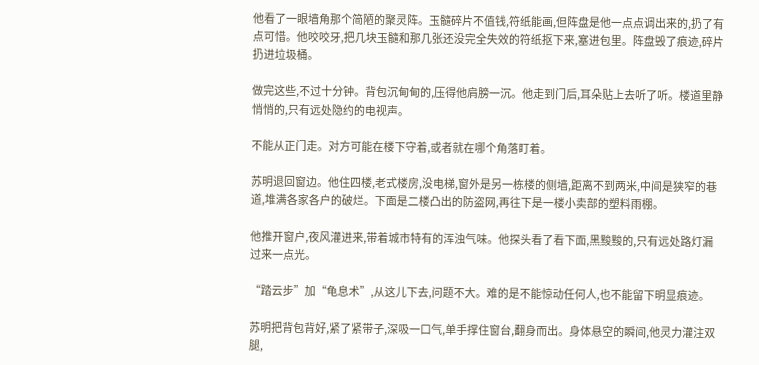他看了一眼墙角那个简陋的聚灵阵。玉髓碎片不值钱,符纸能画,但阵盘是他一点点调出来的,扔了有点可惜。他咬咬牙,把几块玉髓和那几张还没完全失效的符纸抠下来,塞进包里。阵盘毁了痕迹,碎片扔进垃圾桶。

做完这些,不过十分钟。背包沉甸甸的,压得他肩膀一沉。他走到门后,耳朵贴上去听了听。楼道里静悄悄的,只有远处隐约的电视声。

不能从正门走。对方可能在楼下守着,或者就在哪个角落盯着。

苏明退回窗边。他住四楼,老式楼房,没电梯,窗外是另一栋楼的侧墙,距离不到两米,中间是狭窄的巷道,堆满各家各户的破烂。下面是二楼凸出的防盗网,再往下是一楼小卖部的塑料雨棚。

他推开窗户,夜风灌进来,带着城市特有的浑浊气味。他探头看了看下面,黑黢黢的,只有远处路灯漏过来一点光。

“踏云步”加“龟息术”,从这儿下去,问题不大。难的是不能惊动任何人,也不能留下明显痕迹。

苏明把背包背好,紧了紧带子,深吸一口气,单手撑住窗台,翻身而出。身体悬空的瞬间,他灵力灌注双腿,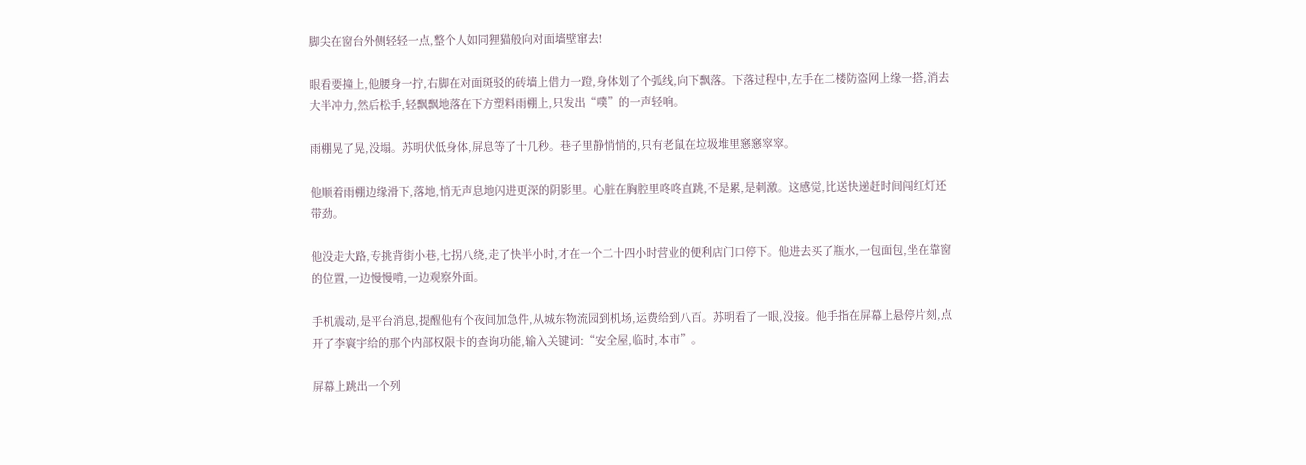脚尖在窗台外侧轻轻一点,整个人如同狸猫般向对面墙壁窜去!

眼看要撞上,他腰身一拧,右脚在对面斑驳的砖墙上借力一蹬,身体划了个弧线,向下飘落。下落过程中,左手在二楼防盗网上缘一搭,消去大半冲力,然后松手,轻飘飘地落在下方塑料雨棚上,只发出“噗”的一声轻响。

雨棚晃了晃,没塌。苏明伏低身体,屏息等了十几秒。巷子里静悄悄的,只有老鼠在垃圾堆里窸窸窣窣。

他顺着雨棚边缘滑下,落地,悄无声息地闪进更深的阴影里。心脏在胸腔里咚咚直跳,不是累,是刺激。这感觉,比送快递赶时间闯红灯还带劲。

他没走大路,专挑背街小巷,七拐八绕,走了快半小时,才在一个二十四小时营业的便利店门口停下。他进去买了瓶水,一包面包,坐在靠窗的位置,一边慢慢啃,一边观察外面。

手机震动,是平台消息,提醒他有个夜间加急件,从城东物流园到机场,运费给到八百。苏明看了一眼,没接。他手指在屏幕上悬停片刻,点开了李寰宇给的那个内部权限卡的查询功能,输入关键词:“安全屋,临时,本市”。

屏幕上跳出一个列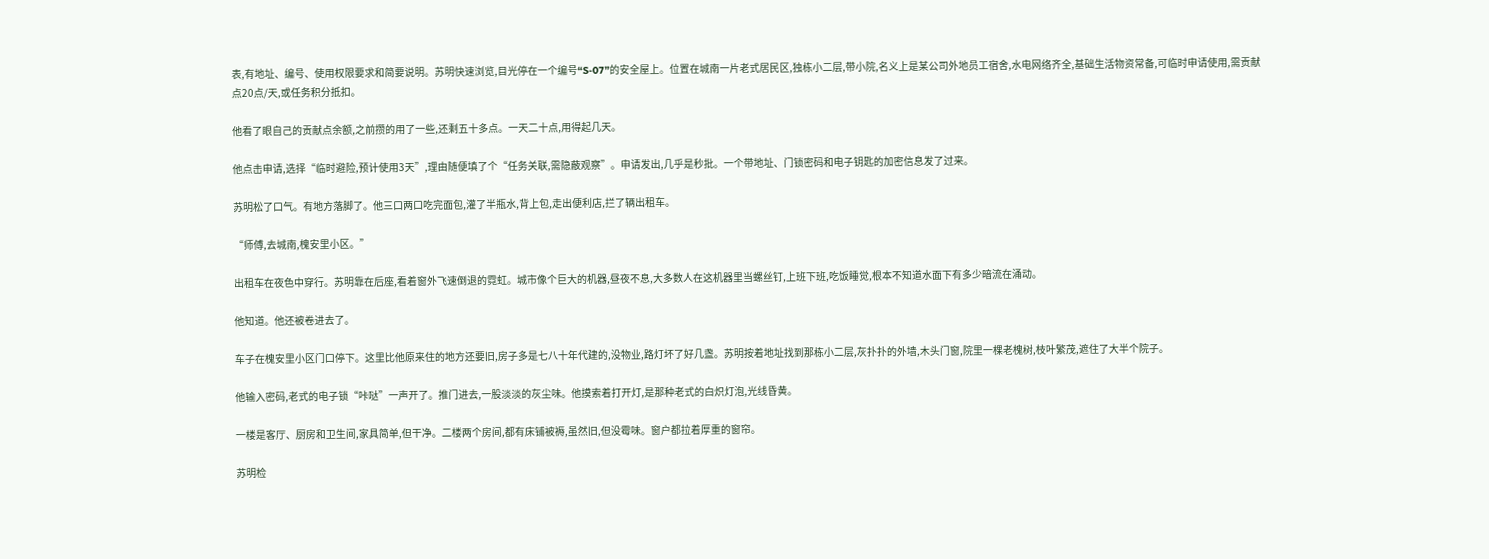表,有地址、编号、使用权限要求和简要说明。苏明快速浏览,目光停在一个编号“S-07”的安全屋上。位置在城南一片老式居民区,独栋小二层,带小院,名义上是某公司外地员工宿舍,水电网络齐全,基础生活物资常备,可临时申请使用,需贡献点20点/天,或任务积分抵扣。

他看了眼自己的贡献点余额,之前攒的用了一些,还剩五十多点。一天二十点,用得起几天。

他点击申请,选择“临时避险,预计使用3天”,理由随便填了个“任务关联,需隐蔽观察”。申请发出,几乎是秒批。一个带地址、门锁密码和电子钥匙的加密信息发了过来。

苏明松了口气。有地方落脚了。他三口两口吃完面包,灌了半瓶水,背上包,走出便利店,拦了辆出租车。

“师傅,去城南,槐安里小区。”

出租车在夜色中穿行。苏明靠在后座,看着窗外飞速倒退的霓虹。城市像个巨大的机器,昼夜不息,大多数人在这机器里当螺丝钉,上班下班,吃饭睡觉,根本不知道水面下有多少暗流在涌动。

他知道。他还被卷进去了。

车子在槐安里小区门口停下。这里比他原来住的地方还要旧,房子多是七八十年代建的,没物业,路灯坏了好几盏。苏明按着地址找到那栋小二层,灰扑扑的外墙,木头门窗,院里一棵老槐树,枝叶繁茂,遮住了大半个院子。

他输入密码,老式的电子锁“咔哒”一声开了。推门进去,一股淡淡的灰尘味。他摸索着打开灯,是那种老式的白炽灯泡,光线昏黄。

一楼是客厅、厨房和卫生间,家具简单,但干净。二楼两个房间,都有床铺被褥,虽然旧,但没霉味。窗户都拉着厚重的窗帘。

苏明检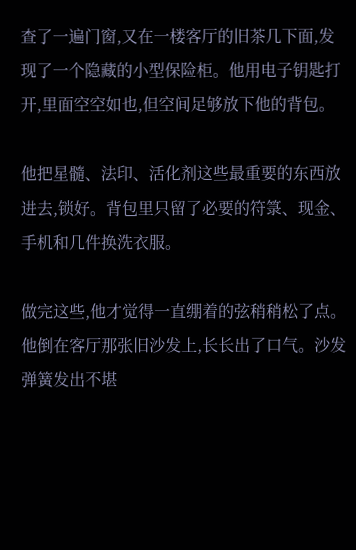查了一遍门窗,又在一楼客厅的旧茶几下面,发现了一个隐藏的小型保险柜。他用电子钥匙打开,里面空空如也,但空间足够放下他的背包。

他把星髓、法印、活化剂这些最重要的东西放进去,锁好。背包里只留了必要的符箓、现金、手机和几件换洗衣服。

做完这些,他才觉得一直绷着的弦稍稍松了点。他倒在客厅那张旧沙发上,长长出了口气。沙发弹簧发出不堪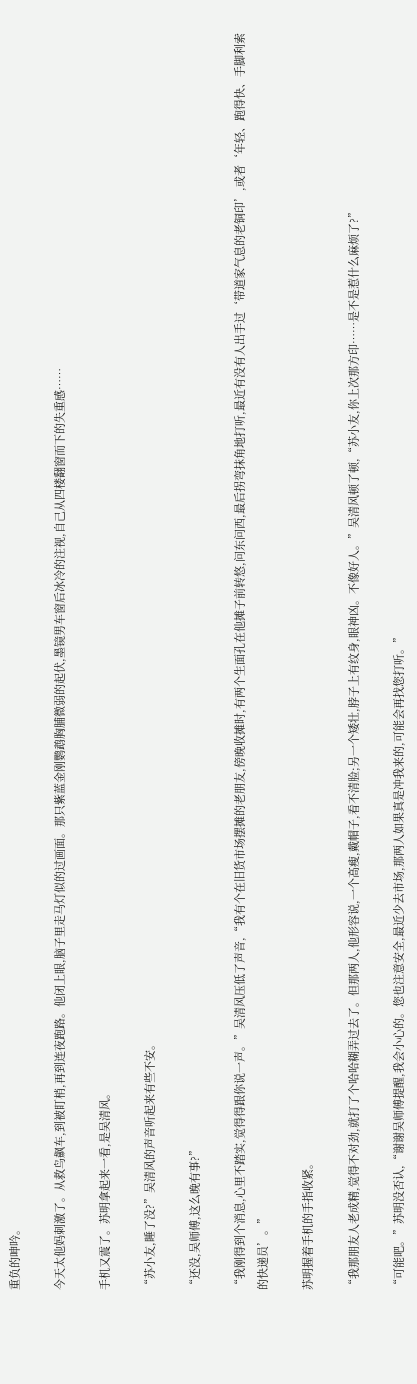重负的呻吟。

今天太他妈刺激了。从救鸟飙车,到被盯梢,再到连夜跑路。他闭上眼,脑子里走马灯似的过画面。那只紫蓝金刚鹦鹉胸脯微弱的起伏,墨镜男车窗后冰冷的注视,自己从四楼翻窗而下的失重感……

手机又震了。苏明拿起来一看,是吴清风。

“苏小友,睡了没?”吴清风的声音听起来有些不安。

“还没,吴师傅,这么晚有事?”

“我刚得到个消息,心里不踏实,觉得得跟你说一声。”吴清风压低了声音,“我有个在旧货市场摆摊的老朋友,傍晚收摊时,有两个生面孔在他摊子前转悠,问东问西,最后拐弯抹角地打听,最近有没有人出手过‘带道家气息的老铜印’,或者‘年轻、跑得快、手脚利索的快递员’。”

苏明握着手机的手指收紧。

“我那朋友人老成精,觉得不对劲,就打了个哈哈糊弄过去了。但那两人,他形容说,一个高瘦,戴帽子,看不清脸;另一个矮壮,脖子上有纹身,眼神凶。不像好人。”吴清风顿了顿,“苏小友,你上次那方印……是不是惹什么麻烦了?”

“可能吧。”苏明没否认,“谢谢吴师傅提醒,我会小心的。您也注意安全,最近少去市场,那两人如果真是冲我来的,可能会再找您打听。”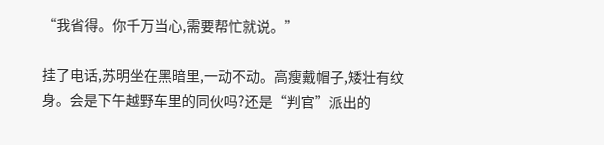“我省得。你千万当心,需要帮忙就说。”

挂了电话,苏明坐在黑暗里,一动不动。高瘦戴帽子,矮壮有纹身。会是下午越野车里的同伙吗?还是“判官”派出的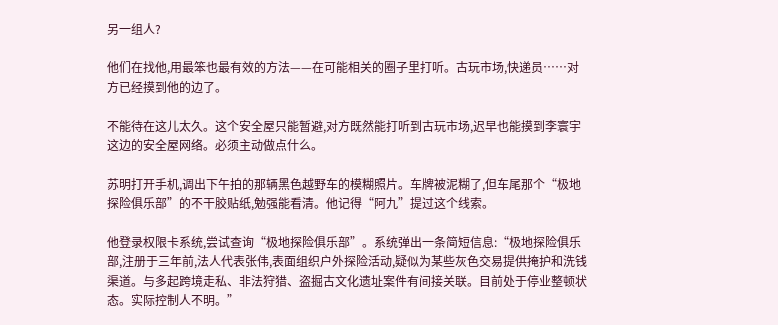另一组人?

他们在找他,用最笨也最有效的方法——在可能相关的圈子里打听。古玩市场,快递员……对方已经摸到他的边了。

不能待在这儿太久。这个安全屋只能暂避,对方既然能打听到古玩市场,迟早也能摸到李寰宇这边的安全屋网络。必须主动做点什么。

苏明打开手机,调出下午拍的那辆黑色越野车的模糊照片。车牌被泥糊了,但车尾那个“极地探险俱乐部”的不干胶贴纸,勉强能看清。他记得“阿九”提过这个线索。

他登录权限卡系统,尝试查询“极地探险俱乐部”。系统弹出一条简短信息:“极地探险俱乐部,注册于三年前,法人代表张伟,表面组织户外探险活动,疑似为某些灰色交易提供掩护和洗钱渠道。与多起跨境走私、非法狩猎、盗掘古文化遗址案件有间接关联。目前处于停业整顿状态。实际控制人不明。”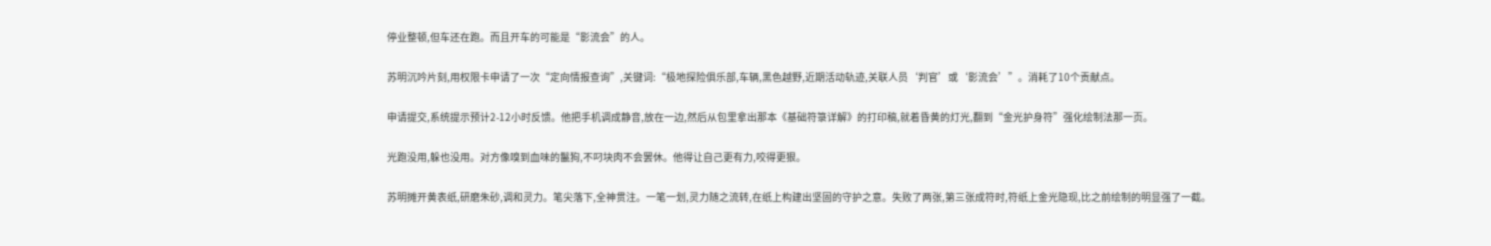停业整顿,但车还在跑。而且开车的可能是“影流会”的人。

苏明沉吟片刻,用权限卡申请了一次“定向情报查询”,关键词:“极地探险俱乐部,车辆,黑色越野,近期活动轨迹,关联人员‘判官’或‘影流会’”。消耗了10个贡献点。

申请提交,系统提示预计2-12小时反馈。他把手机调成静音,放在一边,然后从包里拿出那本《基础符箓详解》的打印稿,就着昏黄的灯光,翻到“金光护身符”强化绘制法那一页。

光跑没用,躲也没用。对方像嗅到血味的鬣狗,不叼块肉不会罢休。他得让自己更有力,咬得更狠。

苏明摊开黄表纸,研磨朱砂,调和灵力。笔尖落下,全神贯注。一笔一划,灵力随之流转,在纸上构建出坚固的守护之意。失败了两张,第三张成符时,符纸上金光隐现,比之前绘制的明显强了一截。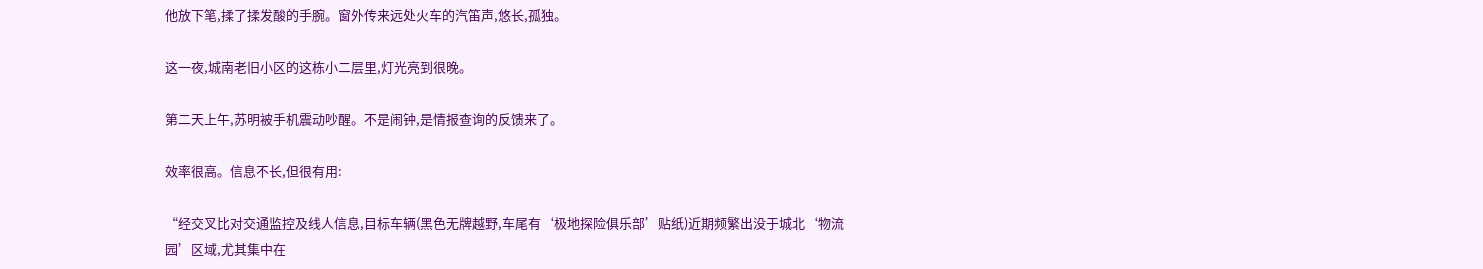他放下笔,揉了揉发酸的手腕。窗外传来远处火车的汽笛声,悠长,孤独。

这一夜,城南老旧小区的这栋小二层里,灯光亮到很晚。

第二天上午,苏明被手机震动吵醒。不是闹钟,是情报查询的反馈来了。

效率很高。信息不长,但很有用:

“经交叉比对交通监控及线人信息,目标车辆(黑色无牌越野,车尾有‘极地探险俱乐部’贴纸)近期频繁出没于城北‘物流园’区域,尤其集中在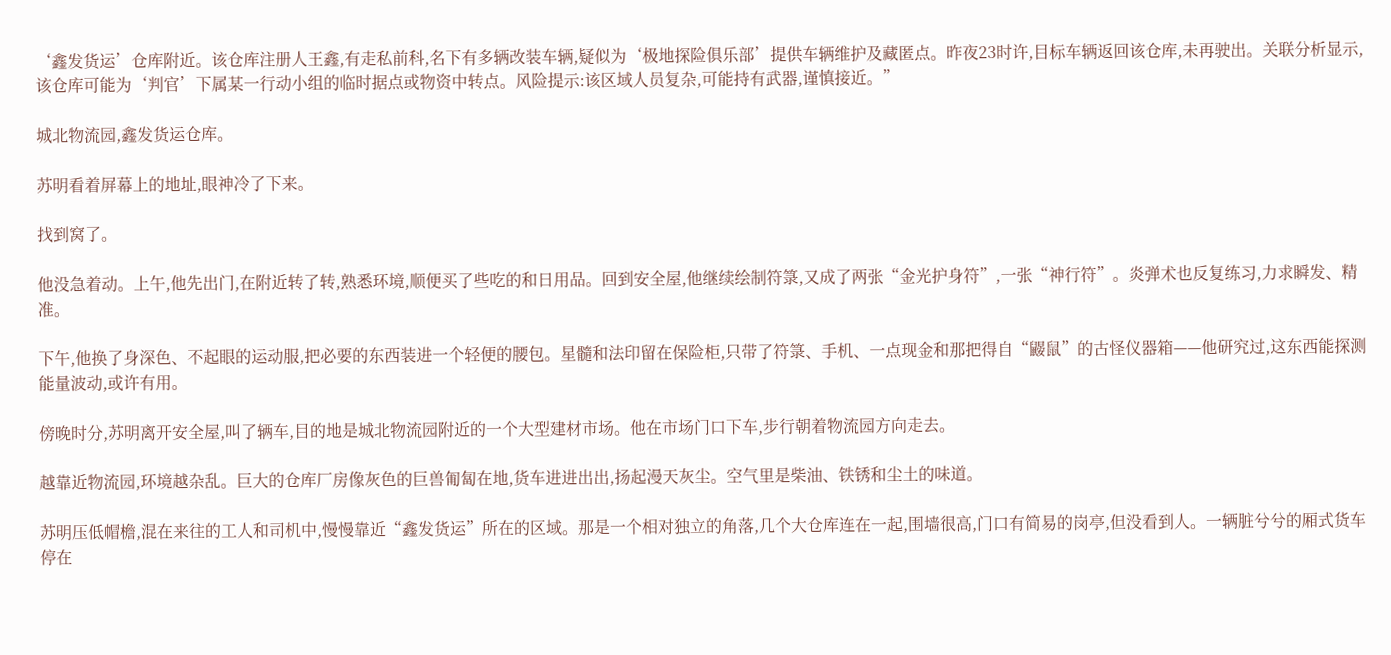‘鑫发货运’仓库附近。该仓库注册人王鑫,有走私前科,名下有多辆改装车辆,疑似为‘极地探险俱乐部’提供车辆维护及藏匿点。昨夜23时许,目标车辆返回该仓库,未再驶出。关联分析显示,该仓库可能为‘判官’下属某一行动小组的临时据点或物资中转点。风险提示:该区域人员复杂,可能持有武器,谨慎接近。”

城北物流园,鑫发货运仓库。

苏明看着屏幕上的地址,眼神冷了下来。

找到窝了。

他没急着动。上午,他先出门,在附近转了转,熟悉环境,顺便买了些吃的和日用品。回到安全屋,他继续绘制符箓,又成了两张“金光护身符”,一张“神行符”。炎弹术也反复练习,力求瞬发、精准。

下午,他换了身深色、不起眼的运动服,把必要的东西装进一个轻便的腰包。星髓和法印留在保险柜,只带了符箓、手机、一点现金和那把得自“鼹鼠”的古怪仪器箱——他研究过,这东西能探测能量波动,或许有用。

傍晚时分,苏明离开安全屋,叫了辆车,目的地是城北物流园附近的一个大型建材市场。他在市场门口下车,步行朝着物流园方向走去。

越靠近物流园,环境越杂乱。巨大的仓库厂房像灰色的巨兽匍匐在地,货车进进出出,扬起漫天灰尘。空气里是柴油、铁锈和尘土的味道。

苏明压低帽檐,混在来往的工人和司机中,慢慢靠近“鑫发货运”所在的区域。那是一个相对独立的角落,几个大仓库连在一起,围墙很高,门口有简易的岗亭,但没看到人。一辆脏兮兮的厢式货车停在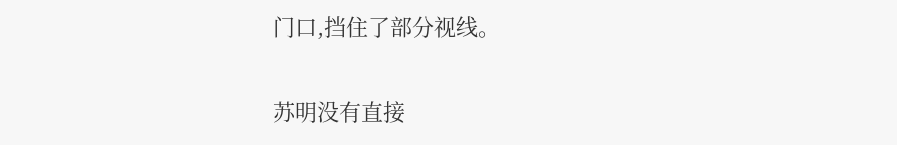门口,挡住了部分视线。

苏明没有直接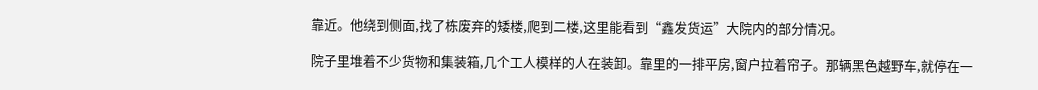靠近。他绕到侧面,找了栋废弃的矮楼,爬到二楼,这里能看到“鑫发货运”大院内的部分情况。

院子里堆着不少货物和集装箱,几个工人模样的人在装卸。靠里的一排平房,窗户拉着帘子。那辆黑色越野车,就停在一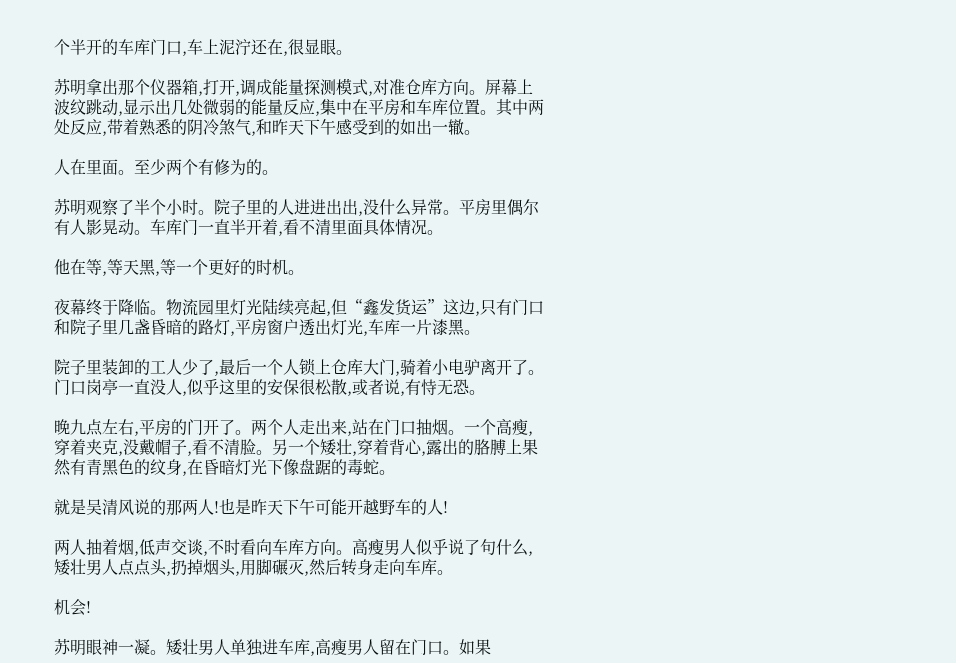个半开的车库门口,车上泥泞还在,很显眼。

苏明拿出那个仪器箱,打开,调成能量探测模式,对准仓库方向。屏幕上波纹跳动,显示出几处微弱的能量反应,集中在平房和车库位置。其中两处反应,带着熟悉的阴冷煞气,和昨天下午感受到的如出一辙。

人在里面。至少两个有修为的。

苏明观察了半个小时。院子里的人进进出出,没什么异常。平房里偶尔有人影晃动。车库门一直半开着,看不清里面具体情况。

他在等,等天黑,等一个更好的时机。

夜幕终于降临。物流园里灯光陆续亮起,但“鑫发货运”这边,只有门口和院子里几盏昏暗的路灯,平房窗户透出灯光,车库一片漆黑。

院子里装卸的工人少了,最后一个人锁上仓库大门,骑着小电驴离开了。门口岗亭一直没人,似乎这里的安保很松散,或者说,有恃无恐。

晚九点左右,平房的门开了。两个人走出来,站在门口抽烟。一个高瘦,穿着夹克,没戴帽子,看不清脸。另一个矮壮,穿着背心,露出的胳膊上果然有青黑色的纹身,在昏暗灯光下像盘踞的毒蛇。

就是吴清风说的那两人!也是昨天下午可能开越野车的人!

两人抽着烟,低声交谈,不时看向车库方向。高瘦男人似乎说了句什么,矮壮男人点点头,扔掉烟头,用脚碾灭,然后转身走向车库。

机会!

苏明眼神一凝。矮壮男人单独进车库,高瘦男人留在门口。如果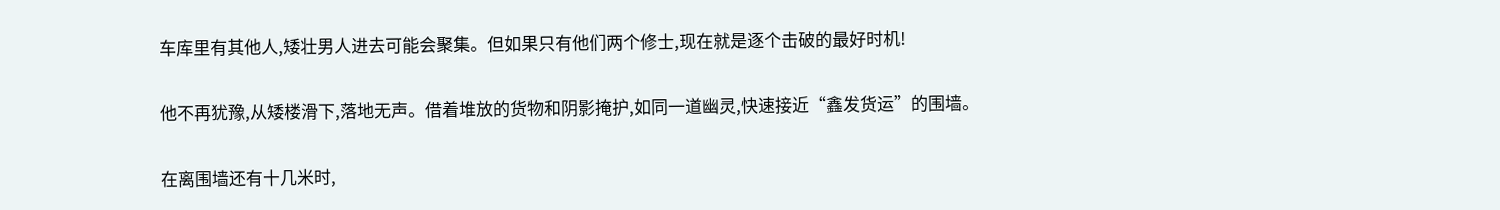车库里有其他人,矮壮男人进去可能会聚集。但如果只有他们两个修士,现在就是逐个击破的最好时机!

他不再犹豫,从矮楼滑下,落地无声。借着堆放的货物和阴影掩护,如同一道幽灵,快速接近“鑫发货运”的围墙。

在离围墙还有十几米时,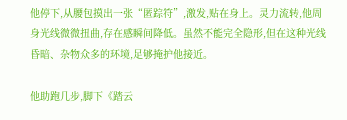他停下,从腰包摸出一张“匿踪符”,激发,贴在身上。灵力流转,他周身光线微微扭曲,存在感瞬间降低。虽然不能完全隐形,但在这种光线昏暗、杂物众多的环境,足够掩护他接近。

他助跑几步,脚下《踏云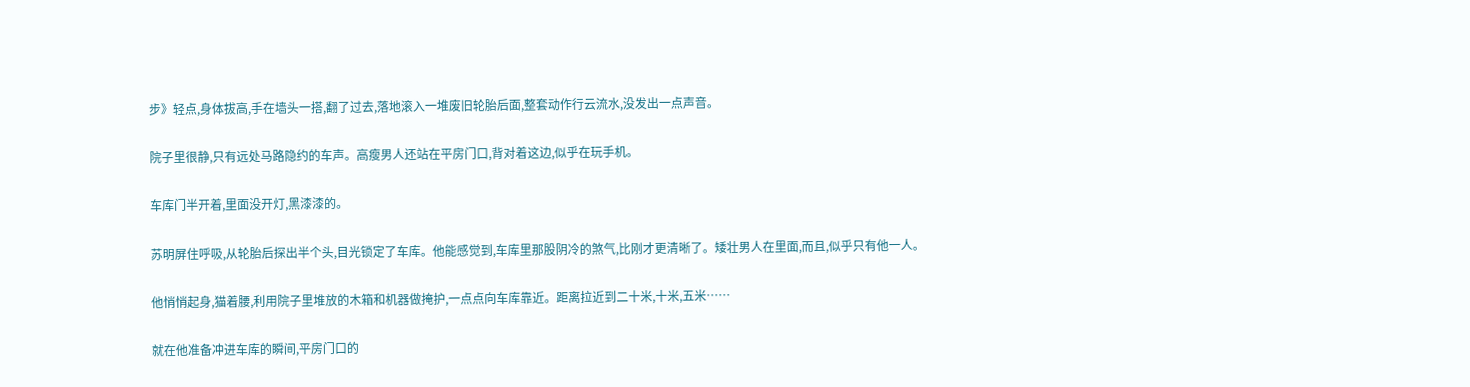步》轻点,身体拔高,手在墙头一搭,翻了过去,落地滚入一堆废旧轮胎后面,整套动作行云流水,没发出一点声音。

院子里很静,只有远处马路隐约的车声。高瘦男人还站在平房门口,背对着这边,似乎在玩手机。

车库门半开着,里面没开灯,黑漆漆的。

苏明屏住呼吸,从轮胎后探出半个头,目光锁定了车库。他能感觉到,车库里那股阴冷的煞气,比刚才更清晰了。矮壮男人在里面,而且,似乎只有他一人。

他悄悄起身,猫着腰,利用院子里堆放的木箱和机器做掩护,一点点向车库靠近。距离拉近到二十米,十米,五米……

就在他准备冲进车库的瞬间,平房门口的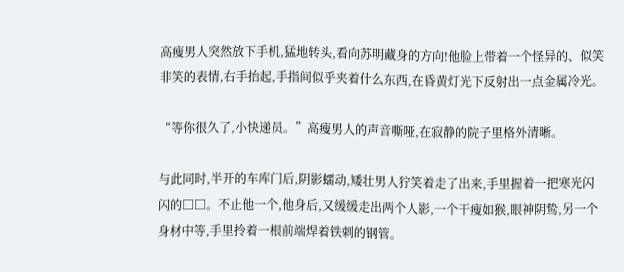高瘦男人突然放下手机,猛地转头,看向苏明藏身的方向!他脸上带着一个怪异的、似笑非笑的表情,右手抬起,手指间似乎夹着什么东西,在昏黄灯光下反射出一点金属冷光。

“等你很久了,小快递员。”高瘦男人的声音嘶哑,在寂静的院子里格外清晰。

与此同时,半开的车库门后,阴影蠕动,矮壮男人狞笑着走了出来,手里握着一把寒光闪闪的□□。不止他一个,他身后,又缓缓走出两个人影,一个干瘦如猴,眼神阴鸷,另一个身材中等,手里拎着一根前端焊着铁刺的钢管。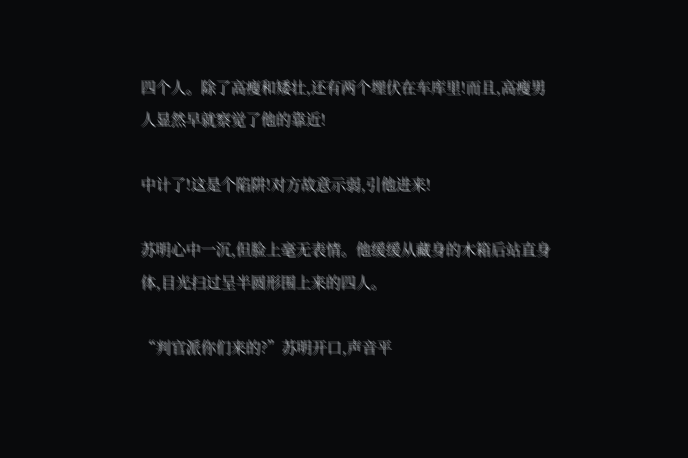四个人。除了高瘦和矮壮,还有两个埋伏在车库里!而且,高瘦男人显然早就察觉了他的靠近!

中计了!这是个陷阱!对方故意示弱,引他进来!

苏明心中一沉,但脸上毫无表情。他缓缓从藏身的木箱后站直身体,目光扫过呈半圆形围上来的四人。

“判官派你们来的?”苏明开口,声音平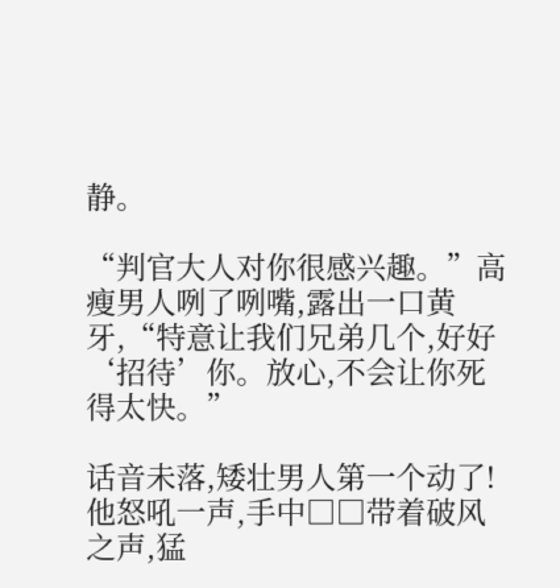静。

“判官大人对你很感兴趣。”高瘦男人咧了咧嘴,露出一口黄牙,“特意让我们兄弟几个,好好‘招待’你。放心,不会让你死得太快。”

话音未落,矮壮男人第一个动了!他怒吼一声,手中□□带着破风之声,猛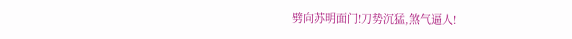劈向苏明面门!刀势沉猛,煞气逼人!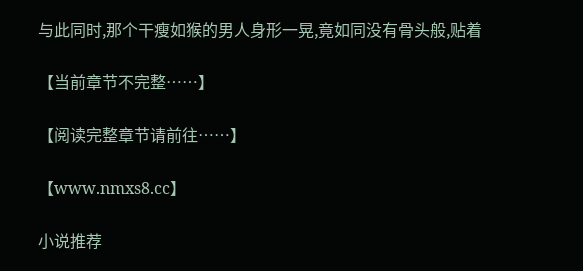与此同时,那个干瘦如猴的男人身形一晃,竟如同没有骨头般,贴着

【当前章节不完整……】

【阅读完整章节请前往……】

【www.nmxs8.cc】

小说推荐